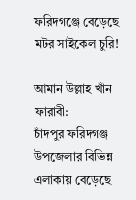ফরিদগঞ্জে বেড়েছে মটর সাইকেল চুরি!

আমান উল্লাহ খাঁন ফারাবী:
চাঁদপুর ফরিদগঞ্জ উপজেলার বিভিন্ন এলাকায় বেড়েছে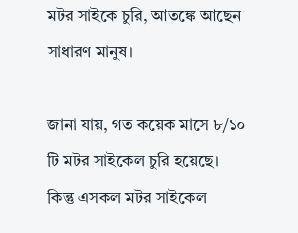মটর সাইকে চুরি, আতঙ্কে আছেন সাধারণ মানুষ।

জানা যায়, গত কয়েক মাসে ৮/১০ টি মটর সাইকেল চুরি হয়েছে। কিন্তু এসকল মটর সাইকেল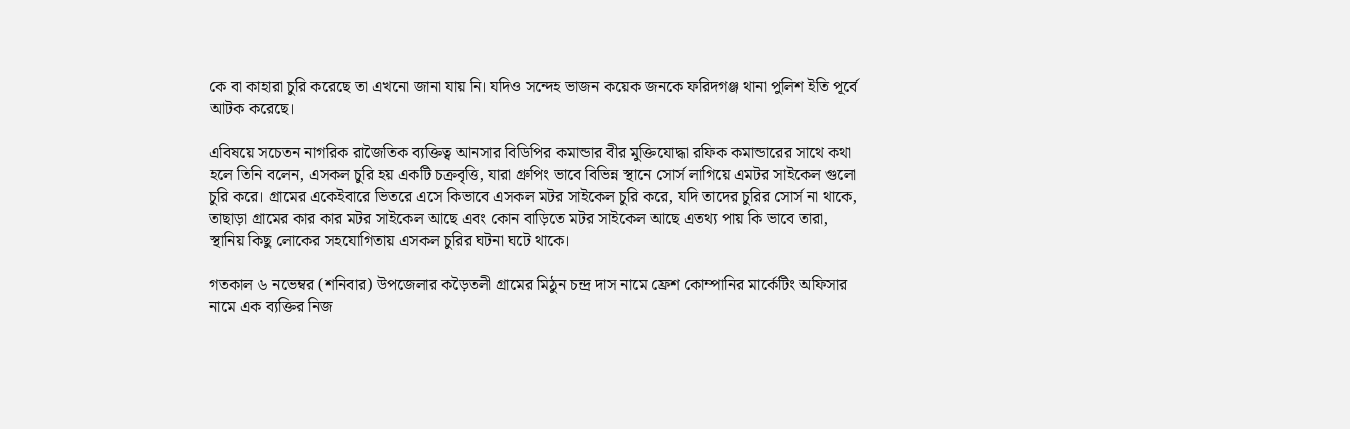কে বা কাহারা চুরি করেছে তা এখনো জানা যায় নি। যদিও সন্দেহ ভাজন কয়েক জনকে ফরিদগঞ্জ থানা পুলিশ ইতি পূর্বে আটক করেছে।

এবিষয়ে সচেতন নাগরিক রাজৈতিক ব্যক্তিত্ব আনসার বিডিপির কমান্ডার বীর মুক্তিযোদ্ধা রফিক কমান্ডারের সাথে কথা হলে তিনি বলেন, এসকল চুরি হয় একটি চক্রবৃত্তি, যারা গ্রুপিং ভাবে বিভিন্ন স্থানে সোর্স লাগিয়ে এমটর সাইকেল গুলো চুরি করে। গ্রামের একেইবারে ভিতরে এসে কিভাবে এসকল মটর সাইকেল চুরি করে, যদি তাদের চুরির সোর্স না থাকে, তাছাড়া গ্রামের কার কার মটর সাইকেল আছে এবং কোন বাড়িতে মটর সাইকেল আছে এতথ্য পায় কি ভাবে তারা, স্থানিয় কিছু লোকের সহযোগিতায় এসকল চুরির ঘটনা ঘটে থাকে।

গতকাল ৬ নভেম্বর (শনিবার) উপজেলার কড়ৈতলী গ্রামের মিঠুন চন্দ্র দাস নামে ফ্রেশ কোম্পানির মার্কেটিং অফিসার নামে এক ব্যক্তির নিজ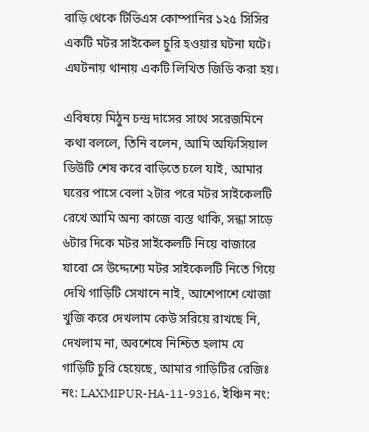বাড়ি থেকে টিভিএস কোম্পানির ১২৫ সিসির একটি মটর সাইকেল চুরি হওয়ার ঘটনা ঘটে। এঘটনায় থানায় একটি লিখিত জিডি করা হয়।

এবিষয়ে মিঠুন চন্দ্র দাসের সাথে সরেজমিনে কথা বললে, তিনি বলেন, আমি অফিসিয়াল ডিউটি শেষ করে বাড়িতে চলে যাই, আমার ঘরের পাসে বেলা ২টার পরে মটর সাইকেলটি রেখে আমি অন্য কাজে ব্যস্ত থাকি, সন্ধা সাড়ে ৬টার দিকে মটর সাইকেলটি নিয়ে বাজারে যাবো সে উদ্দেশ্যে মটর সাইকেলটি নিতে গিয়ে দেখি গাড়িটি সেখানে নাই, আশেপাশে খোজা খুজি করে দেখলাম কেউ সরিয়ে রাখছে নি, দেখলাম না, অবশেষে নিশ্চিত হলাম যে গাড়িটি চুরি হেয়েছে, আমার গাড়িটির রেজিঃ নং: LAXMIPUR-HA-11-9316, ইঞ্চিন নং: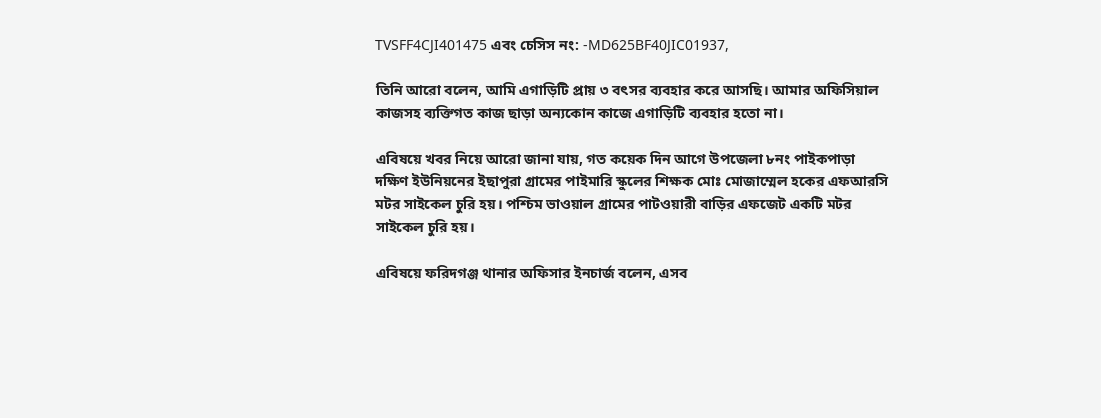TVSFF4CJI401475 এবং চেসিস নং: -MD625BF40JIC01937,

তিনি আরো বলেন, আমি এগাড়িটি প্রায় ৩ বৎসর ব্যবহার করে আসছি। আমার অফিসিয়াল কাজসহ ব্যক্তিগত কাজ ছাড়া অন্যকোন কাজে এগাড়িটি ব্যবহার হতো না।

এবিষয়ে খবর নিয়ে আরো জানা যায়, গত কয়েক দিন আগে উপজেলা ৮নং পাইকপাড়া দক্ষিণ ইউনিয়নের ইছাপুরা গ্রামের পাইমারি স্কুলের শিক্ষক মোঃ মোজাম্মেল হকের এফআরসি মটর সাইকেল চুরি হয়। পশ্চিম ভাওয়াল গ্রামের পাটওয়ারী বাড়ির এফজেট একটি মটর সাইকেল চুরি হয়।

এবিষয়ে ফরিদগঞ্জ থানার অফিসার ইনচার্জ বলেন, এসব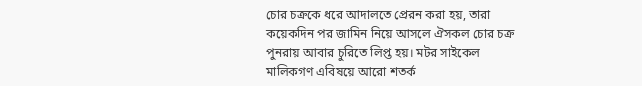চোর চক্রকে ধরে আদালতে প্রেরন করা হয়, তারা কয়েকদিন পর জামিন নিয়ে আসলে ঐসকল চোর চক্র পুনরায় আবার চুরিতে লিপ্ত হয়। মটর সাইকেল মালিকগণ এবিষয়ে আরো শতর্ক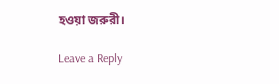হওয়া জরুরী।

Leave a Reply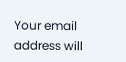Your email address will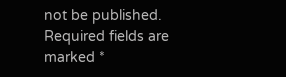not be published. Required fields are marked *